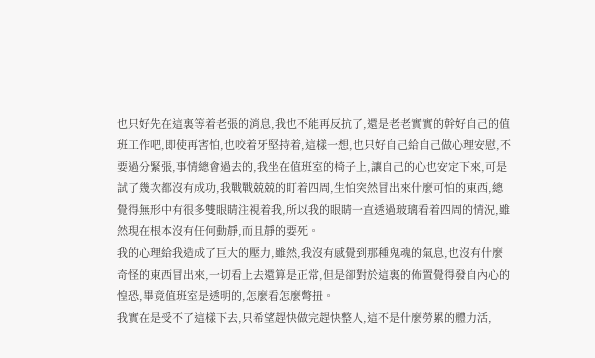也只好先在這裏等着老張的消息,我也不能再反抗了,還是老老實實的幹好自己的值班工作吧,即使再害怕,也咬着牙堅持着,這樣一想,也只好自己給自己做心理安慰,不要過分緊張,事情總會過去的,我坐在值班室的椅子上,讓自己的心也安定下來,可是試了幾次都沒有成功,我戰戰兢兢的盯着四周,生怕突然冒出來什麼可怕的東西,總覺得無形中有很多雙眼睛注視着我,所以我的眼睛一直透過玻璃看着四周的情況,雖然現在根本沒有任何動靜,而且靜的要死。
我的心理給我造成了巨大的壓力,雖然,我沒有感覺到那種鬼魂的氣息,也沒有什麼奇怪的東西冒出來,一切看上去還算是正常,但是卻對於這裏的佈置覺得發自內心的惶恐,畢竟值班室是透明的,怎麼看怎麼彆扭。
我實在是受不了這樣下去,只希望趕快做完趕快整人,這不是什麼勞累的體力活,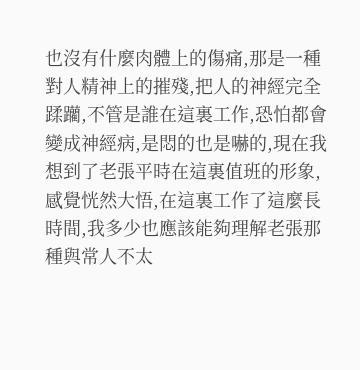也沒有什麼肉體上的傷痛,那是一種對人精神上的摧殘,把人的神經完全蹂躪,不管是誰在這裏工作,恐怕都會變成神經病,是悶的也是嚇的,現在我想到了老張平時在這裏值班的形象,感覺恍然大悟,在這裏工作了這麼長時間,我多少也應該能夠理解老張那種與常人不太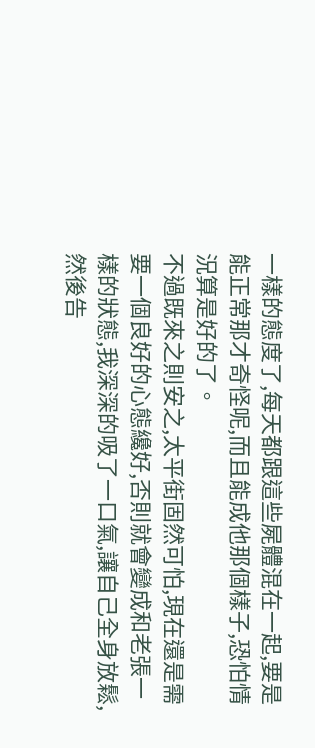一樣的態度了,每天都跟這些屍體混在一起,要是能正常那才奇怪呢,而且能成他那個樣子,恐怕情況算是好的了。
不過既來之則安之,太平街固然可怕,現在還是需要一個良好的心態纔好,否則就會變成和老張一樣的狀態,我深深的吸了一口氣,讓自己全身放鬆,然後告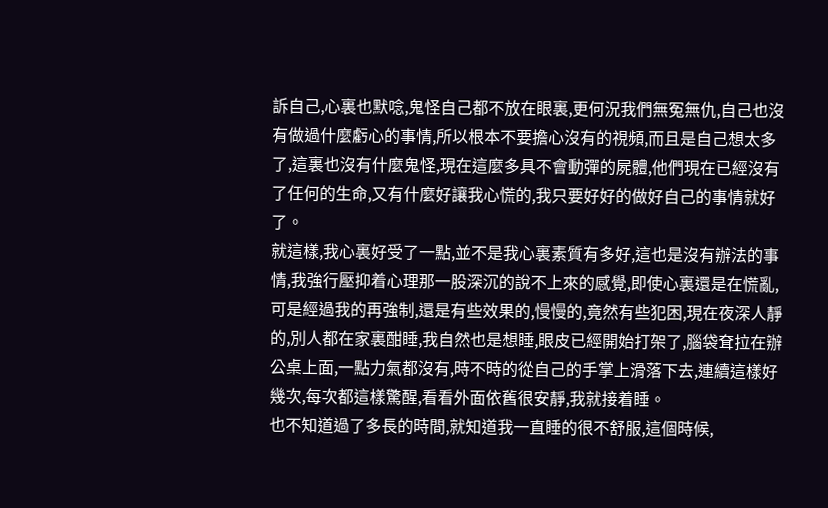訴自己,心裏也默唸,鬼怪自己都不放在眼裏,更何況我們無冤無仇,自己也沒有做過什麼虧心的事情,所以根本不要擔心沒有的視頻,而且是自己想太多了,這裏也沒有什麼鬼怪,現在這麼多具不會動彈的屍體,他們現在已經沒有了任何的生命,又有什麼好讓我心慌的,我只要好好的做好自己的事情就好了。
就這樣,我心裏好受了一點,並不是我心裏素質有多好,這也是沒有辦法的事情,我強行壓抑着心理那一股深沉的說不上來的感覺,即使心裏還是在慌亂,可是經過我的再強制,還是有些效果的,慢慢的,竟然有些犯困,現在夜深人靜的,別人都在家裏酣睡,我自然也是想睡,眼皮已經開始打架了,腦袋耷拉在辦公桌上面,一點力氣都沒有,時不時的從自己的手掌上滑落下去,連續這樣好幾次,每次都這樣驚醒,看看外面依舊很安靜,我就接着睡。
也不知道過了多長的時間,就知道我一直睡的很不舒服,這個時候,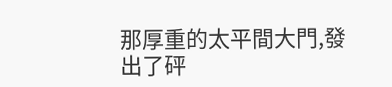那厚重的太平間大門,發出了砰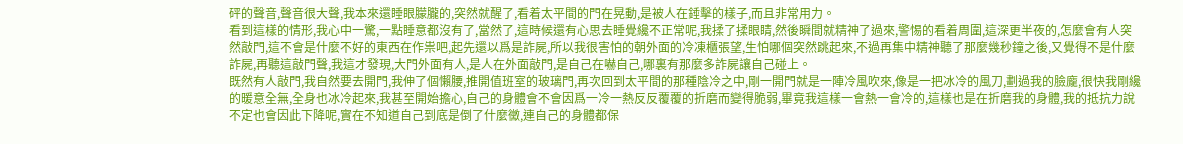砰的聲音,聲音很大聲,我本來還睡眼朦朧的,突然就醒了,看着太平間的門在晃動,是被人在錘擊的樣子,而且非常用力。
看到這樣的情形,我心中一驚,一點睡意都沒有了,當然了,這時候還有心思去睡覺纔不正常呢,我揉了揉眼睛,然後瞬間就精神了過來,警惕的看着周圍,這深更半夜的,怎麼會有人突然敲門,這不會是什麼不好的東西在作祟吧,起先還以爲是詐屍,所以我很害怕的朝外面的冷凍櫃張望,生怕哪個突然跳起來,不過再集中精神聽了那麼幾秒鐘之後,又覺得不是什麼詐屍,再聽這敲門聲,我這才發現,大門外面有人,是人在外面敲門,是自己在嚇自己,哪裏有那麼多詐屍讓自己碰上。
既然有人敲門,我自然要去開門,我伸了個懶腰,推開值班室的玻璃門,再次回到太平間的那種陰冷之中,剛一開門就是一陣冷風吹來,像是一把冰冷的風刀,劃過我的臉龐,很快我剛纔的暖意全無,全身也冰冷起來,我甚至開始擔心,自己的身體會不會因爲一冷一熱反反覆覆的折磨而變得脆弱,畢竟我這樣一會熱一會冷的,這樣也是在折磨我的身體,我的抵抗力說不定也會因此下降呢,實在不知道自己到底是倒了什麼黴,連自己的身體都保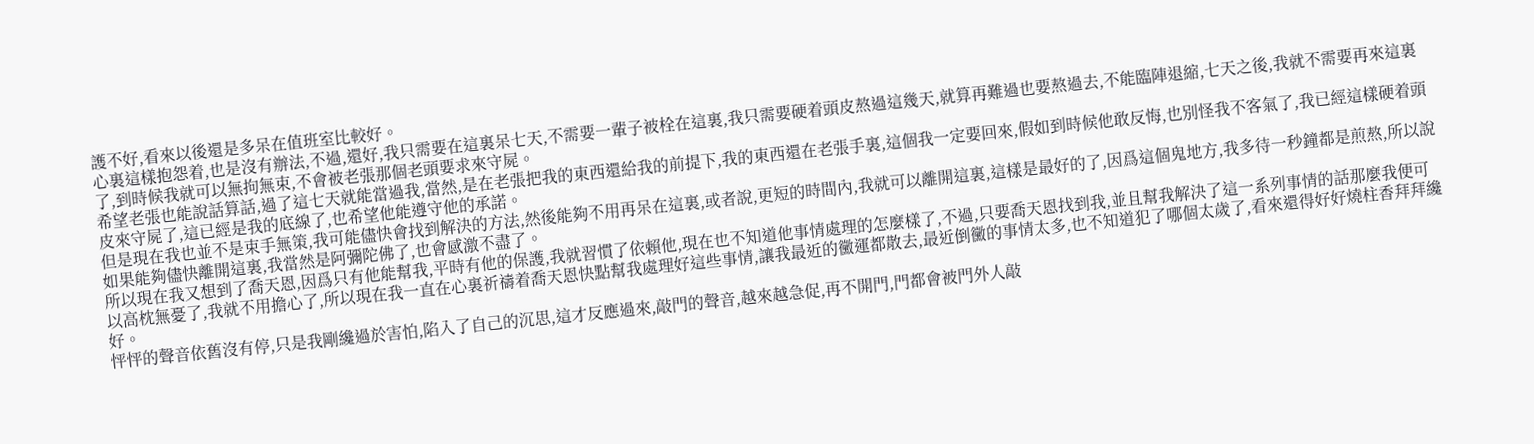護不好,看來以後還是多呆在值班室比較好。
心裏這樣抱怨着,也是沒有辦法,不過,還好,我只需要在這裏呆七天,不需要一輩子被栓在這裏,我只需要硬着頭皮熬過這幾天,就算再難過也要熬過去,不能臨陣退縮,七天之後,我就不需要再來這裏了,到時候我就可以無拘無束,不會被老張那個老頭要求來守屍。
希望老張也能說話算話,過了這七天就能當過我,當然,是在老張把我的東西還給我的前提下,我的東西還在老張手裏,這個我一定要回來,假如到時候他敢反悔,也別怪我不客氣了,我已經這樣硬着頭皮來守屍了,這已經是我的底線了,也希望他能遵守他的承諾。
但是現在我也並不是束手無策,我可能儘快會找到解決的方法,然後能夠不用再呆在這裏,或者說,更短的時間內,我就可以離開這裏,這樣是最好的了,因爲這個鬼地方,我多待一秒鐘都是煎熬,所以說如果能夠儘快離開這裏,我當然是阿彌陀佛了,也會感激不盡了。
所以現在我又想到了喬天恩,因爲只有他能幫我,平時有他的保護,我就習慣了依賴他,現在也不知道他事情處理的怎麼樣了,不過,只要喬天恩找到我,並且幫我解決了這一系列事情的話那麼我便可以高枕無憂了,我就不用擔心了,所以現在我一直在心裏祈禱着喬天恩快點幫我處理好這些事情,讓我最近的黴運都散去,最近倒黴的事情太多,也不知道犯了哪個太歲了,看來還得好好燒柱香拜拜纔好。
怦怦的聲音依舊沒有停,只是我剛纔過於害怕,陷入了自己的沉思,這才反應過來,敲門的聲音,越來越急促,再不開門,門都會被門外人敲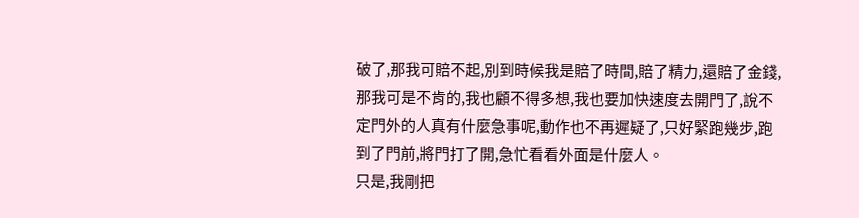破了,那我可賠不起,別到時候我是賠了時間,賠了精力,還賠了金錢,那我可是不肯的,我也顧不得多想,我也要加快速度去開門了,說不定門外的人真有什麼急事呢,動作也不再遲疑了,只好緊跑幾步,跑到了門前,將門打了開,急忙看看外面是什麼人。
只是,我剛把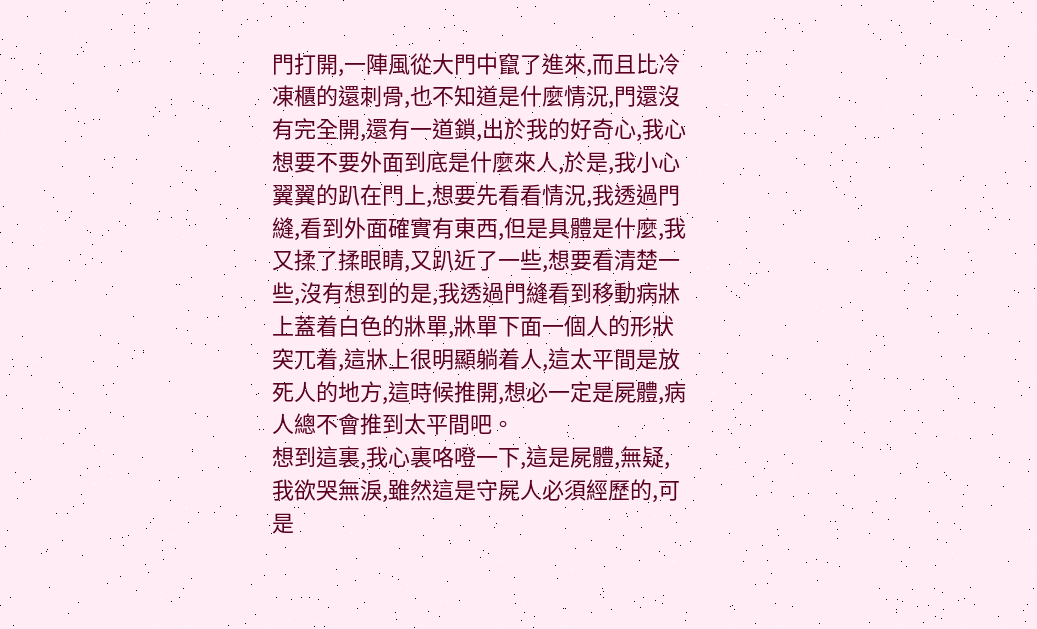門打開,一陣風從大門中竄了進來,而且比冷凍櫃的還刺骨,也不知道是什麼情況,門還沒有完全開,還有一道鎖,出於我的好奇心,我心想要不要外面到底是什麼來人,於是,我小心翼翼的趴在門上,想要先看看情況,我透過門縫,看到外面確實有東西,但是具體是什麼,我又揉了揉眼睛,又趴近了一些,想要看清楚一些,沒有想到的是,我透過門縫看到移動病牀上蓋着白色的牀單,牀單下面一個人的形狀突兀着,這牀上很明顯躺着人,這太平間是放死人的地方,這時候推開,想必一定是屍體,病人總不會推到太平間吧。
想到這裏,我心裏咯噔一下,這是屍體,無疑,我欲哭無淚,雖然這是守屍人必須經歷的,可是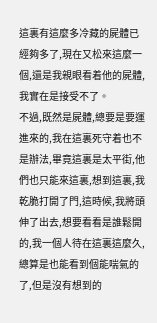這裏有這麼多冷藏的屍體已經夠多了,現在又松來這麼一個,還是我親眼看着他的屍體,我實在是接受不了。
不過,既然是屍體,總要是要運進來的,我在這裏死守着也不是辦法,畢竟這裏是太平街,他們也只能來這裏,想到這裏,我乾脆打開了門,這時候,我將頭伸了出去,想要看看是誰鬆開的,我一個人待在這裏這麼久,總算是也能看到個能喘氣的了,但是沒有想到的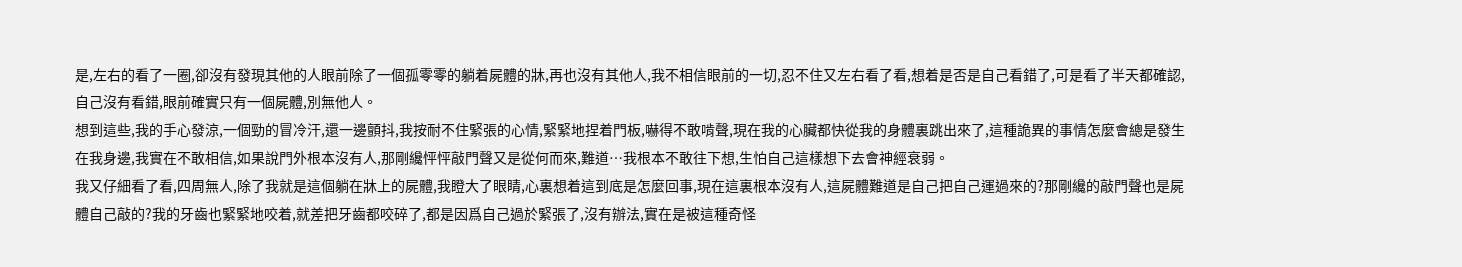是,左右的看了一圈,卻沒有發現其他的人眼前除了一個孤零零的躺着屍體的牀,再也沒有其他人,我不相信眼前的一切,忍不住又左右看了看,想着是否是自己看錯了,可是看了半天都確認,自己沒有看錯,眼前確實只有一個屍體,別無他人。
想到這些,我的手心發涼,一個勁的冒冷汗,還一邊顫抖,我按耐不住緊張的心情,緊緊地捏着門板,嚇得不敢啃聲,現在我的心臟都快從我的身體裏跳出來了,這種詭異的事情怎麼會總是發生在我身邊,我實在不敢相信,如果說門外根本沒有人,那剛纔怦怦敲門聲又是從何而來,難道…我根本不敢往下想,生怕自己這樣想下去會神經衰弱。
我又仔細看了看,四周無人,除了我就是這個躺在牀上的屍體,我瞪大了眼睛,心裏想着這到底是怎麼回事,現在這裏根本沒有人,這屍體難道是自己把自己運過來的?那剛纔的敲門聲也是屍體自己敲的?我的牙齒也緊緊地咬着,就差把牙齒都咬碎了,都是因爲自己過於緊張了,沒有辦法,實在是被這種奇怪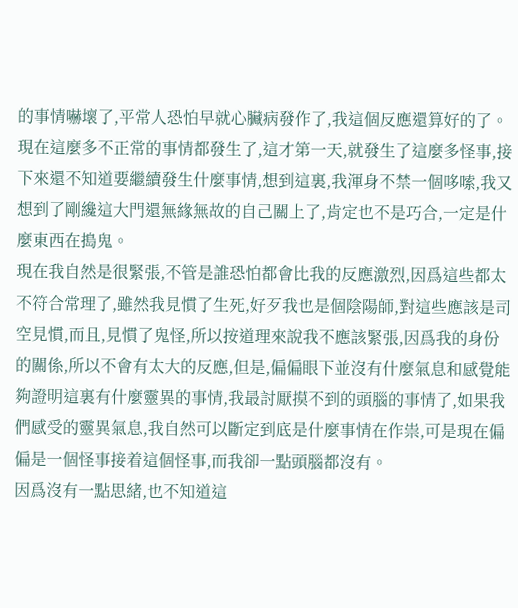的事情嚇壞了,平常人恐怕早就心臟病發作了,我這個反應還算好的了。
現在這麼多不正常的事情都發生了,這才第一天,就發生了這麼多怪事,接下來還不知道要繼續發生什麼事情,想到這裏,我渾身不禁一個哆嗦,我又想到了剛纔這大門還無緣無故的自己關上了,肯定也不是巧合,一定是什麼東西在搗鬼。
現在我自然是很緊張,不管是誰恐怕都會比我的反應激烈,因爲這些都太不符合常理了,雖然我見慣了生死,好歹我也是個陰陽師,對這些應該是司空見慣,而且,見慣了鬼怪,所以按道理來說我不應該緊張,因爲我的身份的關係,所以不會有太大的反應,但是,偏偏眼下並沒有什麼氣息和感覺能夠證明這裏有什麼靈異的事情,我最討厭摸不到的頭腦的事情了,如果我們感受的靈異氣息,我自然可以斷定到底是什麼事情在作祟,可是現在偏偏是一個怪事接着這個怪事,而我卻一點頭腦都沒有。
因爲沒有一點思緒,也不知道這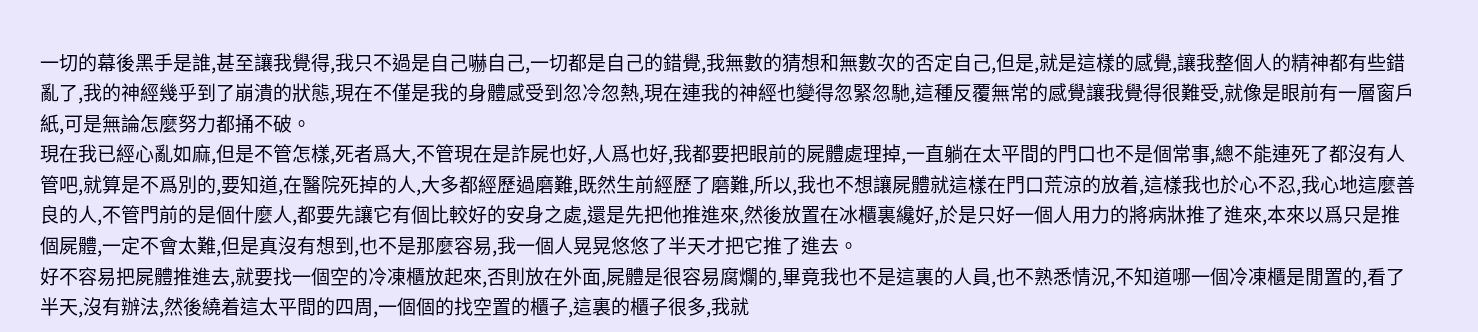一切的幕後黑手是誰,甚至讓我覺得,我只不過是自己嚇自己,一切都是自己的錯覺,我無數的猜想和無數次的否定自己,但是,就是這樣的感覺,讓我整個人的精神都有些錯亂了,我的神經幾乎到了崩潰的狀態,現在不僅是我的身體感受到忽冷忽熱,現在連我的神經也變得忽緊忽馳,這種反覆無常的感覺讓我覺得很難受,就像是眼前有一層窗戶紙,可是無論怎麼努力都捅不破。
現在我已經心亂如麻,但是不管怎樣,死者爲大,不管現在是詐屍也好,人爲也好,我都要把眼前的屍體處理掉,一直躺在太平間的門口也不是個常事,總不能連死了都沒有人管吧,就算是不爲別的,要知道,在醫院死掉的人,大多都經歷過磨難,既然生前經歷了磨難,所以,我也不想讓屍體就這樣在門口荒涼的放着,這樣我也於心不忍,我心地這麼善良的人,不管門前的是個什麼人,都要先讓它有個比較好的安身之處,還是先把他推進來,然後放置在冰櫃裏纔好,於是只好一個人用力的將病牀推了進來,本來以爲只是推個屍體,一定不會太難,但是真沒有想到,也不是那麼容易,我一個人晃晃悠悠了半天才把它推了進去。
好不容易把屍體推進去,就要找一個空的冷凍櫃放起來,否則放在外面,屍體是很容易腐爛的,畢竟我也不是這裏的人員,也不熟悉情況,不知道哪一個冷凍櫃是閒置的,看了半天,沒有辦法,然後繞着這太平間的四周,一個個的找空置的櫃子,這裏的櫃子很多,我就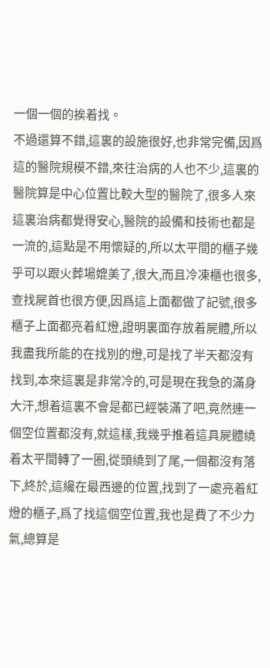一個一個的挨着找。
不過還算不錯,這裏的設施很好,也非常完備,因爲這的醫院規模不錯,來往治病的人也不少,這裏的醫院算是中心位置比較大型的醫院了,很多人來這裏治病都覺得安心,醫院的設備和技術也都是一流的,這點是不用懷疑的,所以太平間的櫃子幾乎可以跟火葬場媲美了,很大,而且冷凍櫃也很多,查找屍首也很方便,因爲這上面都做了記號,很多櫃子上面都亮着紅燈,證明裏面存放着屍體,所以我盡我所能的在找別的燈,可是找了半天都沒有找到,本來這裏是非常冷的,可是現在我急的滿身大汗,想着這裏不會是都已經裝滿了吧,竟然連一個空位置都沒有,就這樣,我幾乎推着這具屍體繞着太平間轉了一圈,從頭繞到了尾,一個都沒有落下,終於,這纔在最西邊的位置,找到了一處亮着紅燈的櫃子,爲了找這個空位置,我也是費了不少力氣,總算是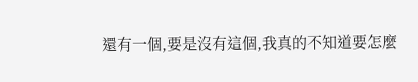還有一個,要是沒有這個,我真的不知道要怎麼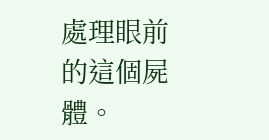處理眼前的這個屍體。